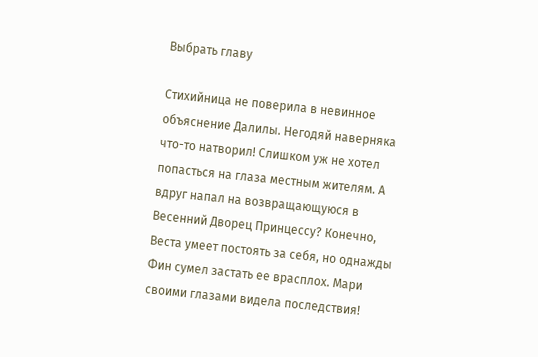Выбрать главу

Стихийница не поверила в невинное объяснение Далилы. Негодяй наверняка что-то натворил! Слишком уж не хотел попасться на глаза местным жителям. А вдруг напал на возвращающуюся в Весенний Дворец Принцессу? Конечно, Веста умеет постоять за себя, но однажды Фин сумел застать ее врасплох. Мари своими глазами видела последствия!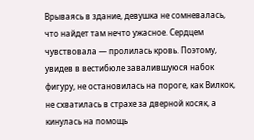Врываясь в здание, девушка не сомневалась, что найдет там нечто ужасное. Сердцем чувствовала — пролилась кровь. Поэтому, увидев в вестибюле завалившуюся набок фигуру, не остановилась на пороге, как Вилкок, не схватилась в страхе за дверной косяк, а кинулась на помощь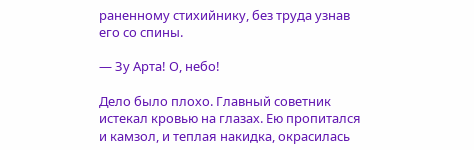раненному стихийнику, без труда узнав его со спины.

— Зу Арта! О, небо!

Дело было плохо. Главный советник истекал кровью на глазах. Ею пропитался и камзол, и теплая накидка, окрасилась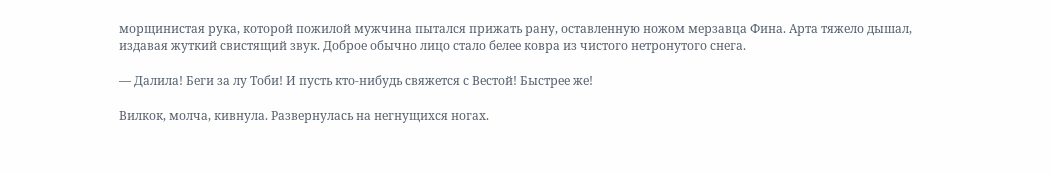морщинистая рука, которой пожилой мужчина пытался прижать рану, оставленную ножом мерзавца Фина. Арта тяжело дышал, издавая жуткий свистящий звук. Доброе обычно лицо стало белее ковра из чистого нетронутого снега.

— Далила! Беги за лу Тоби! И пусть кто-нибудь свяжется с Вестой! Быстрее же!

Вилкок, молча, кивнула. Развернулась на негнущихся ногах.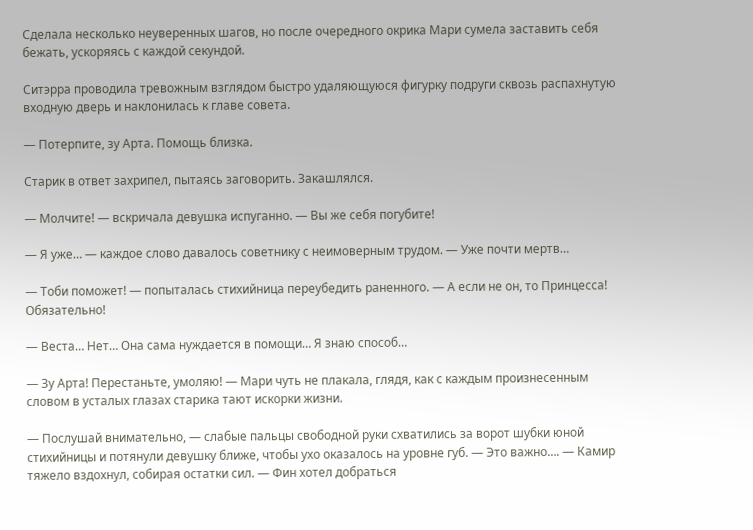Сделала несколько неуверенных шагов, но после очередного окрика Мари сумела заставить себя бежать, ускоряясь с каждой секундой.

Ситэрра проводила тревожным взглядом быстро удаляющуюся фигурку подруги сквозь распахнутую входную дверь и наклонилась к главе совета.

— Потерпите, зу Арта. Помощь близка.

Старик в ответ захрипел, пытаясь заговорить. Закашлялся.

— Молчите! — вскричала девушка испуганно. — Вы же себя погубите!

— Я уже… — каждое слово давалось советнику с неимоверным трудом. — Уже почти мертв…

— Тоби поможет! — попыталась стихийница переубедить раненного. — А если не он, то Принцесса! Обязательно!

— Веста… Нет… Она сама нуждается в помощи… Я знаю способ…

— Зу Арта! Перестаньте, умоляю! — Мари чуть не плакала, глядя, как с каждым произнесенным словом в усталых глазах старика тают искорки жизни.

— Послушай внимательно, — слабые пальцы свободной руки схватились за ворот шубки юной стихийницы и потянули девушку ближе, чтобы ухо оказалось на уровне губ. — Это важно…. — Камир тяжело вздохнул, собирая остатки сил. — Фин хотел добраться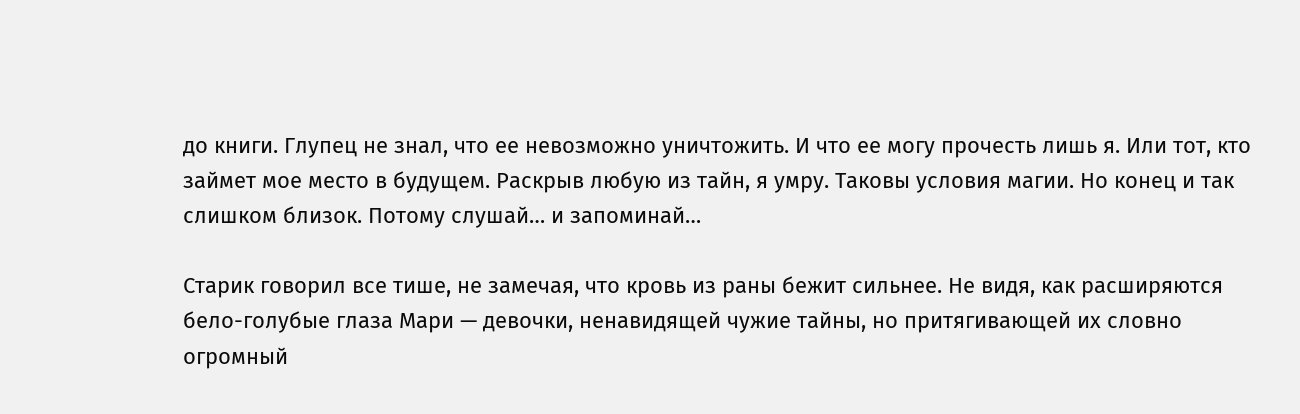до книги. Глупец не знал, что ее невозможно уничтожить. И что ее могу прочесть лишь я. Или тот, кто займет мое место в будущем. Раскрыв любую из тайн, я умру. Таковы условия магии. Но конец и так слишком близок. Потому слушай… и запоминай…

Старик говорил все тише, не замечая, что кровь из раны бежит сильнее. Не видя, как расширяются бело-голубые глаза Мари — девочки, ненавидящей чужие тайны, но притягивающей их словно огромный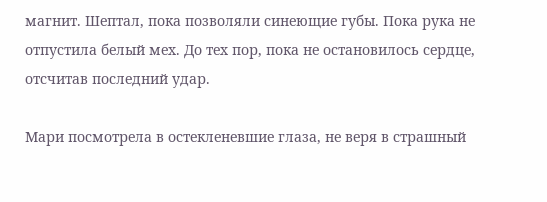магнит. Шептал, пока позволяли синеющие губы. Пока рука не отпустила белый мех. До тех пор, пока не остановилось сердце, отсчитав последний удар.

Мари посмотрела в остекленевшие глаза, не веря в страшный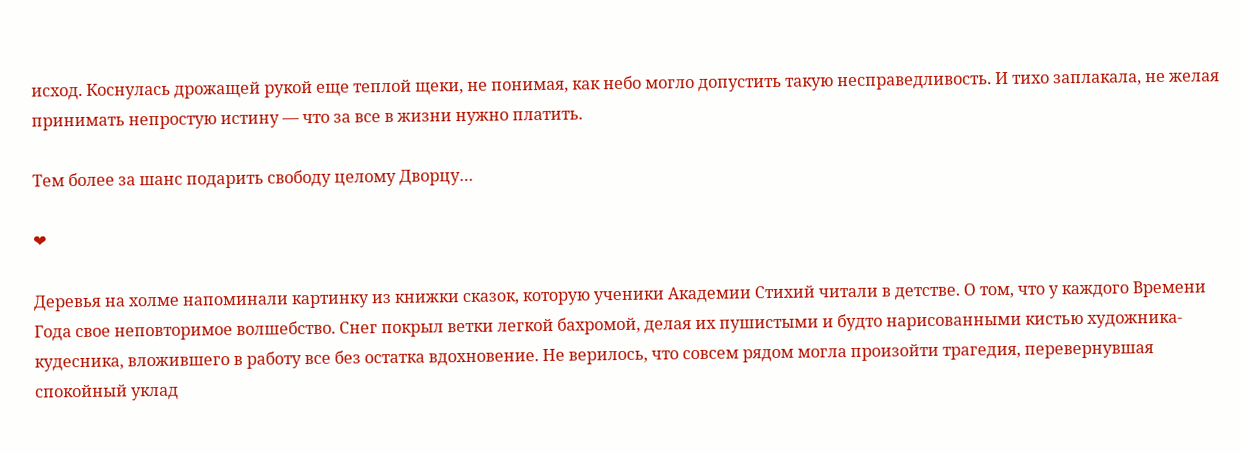исход. Коснулась дрожащей рукой еще теплой щеки, не понимая, как небо могло допустить такую несправедливость. И тихо заплакала, не желая принимать непростую истину — что за все в жизни нужно платить.

Тем более за шанс подарить свободу целому Дворцу…

❤

Деревья на холме напоминали картинку из книжки сказок, которую ученики Академии Стихий читали в детстве. О том, что у каждого Времени Года свое неповторимое волшебство. Снег покрыл ветки легкой бахромой, делая их пушистыми и будто нарисованными кистью художника-кудесника, вложившего в работу все без остатка вдохновение. Не верилось, что совсем рядом могла произойти трагедия, перевернувшая спокойный уклад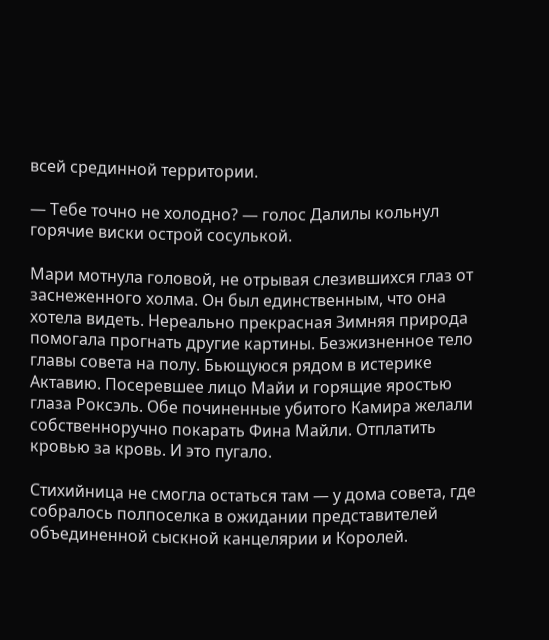всей срединной территории.

— Тебе точно не холодно? — голос Далилы кольнул горячие виски острой сосулькой.

Мари мотнула головой, не отрывая слезившихся глаз от заснеженного холма. Он был единственным, что она хотела видеть. Нереально прекрасная Зимняя природа помогала прогнать другие картины. Безжизненное тело главы совета на полу. Бьющуюся рядом в истерике Актавию. Посеревшее лицо Майи и горящие яростью глаза Роксэль. Обе починенные убитого Камира желали собственноручно покарать Фина Майли. Отплатить кровью за кровь. И это пугало.

Стихийница не смогла остаться там — у дома совета, где собралось полпоселка в ожидании представителей объединенной сыскной канцелярии и Королей.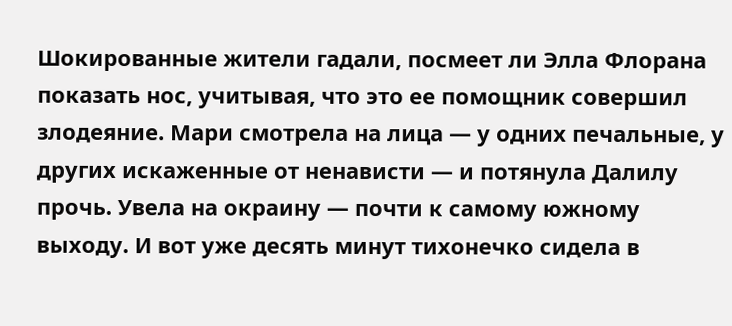Шокированные жители гадали, посмеет ли Элла Флорана показать нос, учитывая, что это ее помощник совершил злодеяние. Мари смотрела на лица — у одних печальные, у других искаженные от ненависти — и потянула Далилу прочь. Увела на окраину — почти к самому южному выходу. И вот уже десять минут тихонечко сидела в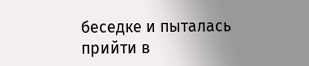беседке и пыталась прийти в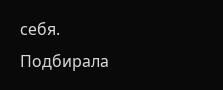себя. Подбирала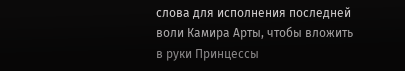слова для исполнения последней воли Камира Арты, чтобы вложить в руки Принцессы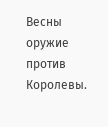Весны оружие против Королевы.